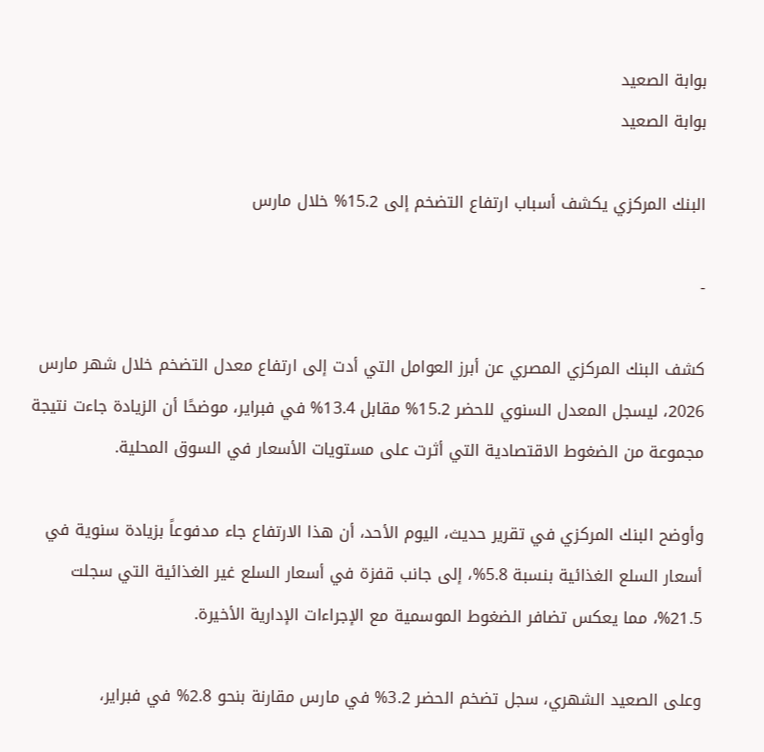بوابة الصعيد
بوابة الصعيد

البنك المركزي يكشف أسباب ارتفاع التضخم إلى 15.2% خلال مارس

-

كشف البنك المركزي المصري عن أبرز العوامل التي أدت إلى ارتفاع معدل التضخم خلال شهر مارس 2026، ليسجل المعدل السنوي للحضر 15.2% مقابل 13.4% في فبراير، موضحًا أن الزيادة جاءت نتيجة مجموعة من الضغوط الاقتصادية التي أثرت على مستويات الأسعار في السوق المحلية.

وأوضح البنك المركزي في تقرير حديث، اليوم الأحد، أن هذا الارتفاع جاء مدفوعاً بزيادة سنوية في أسعار السلع الغذائية بنسبة 5.8%، إلى جانب قفزة في أسعار السلع غير الغذائية التي سجلت 21.5%، مما يعكس تضافر الضغوط الموسمية مع الإجراءات الإدارية الأخيرة.

وعلى الصعيد الشهري، سجل تضخم الحضر 3.2% في مارس مقارنة بنحو 2.8% في فبراير،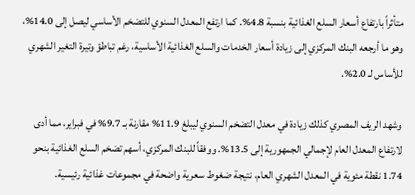متأثراً بارتفاع أسعار السلع الغذائية بنسبة 4.8%. كما ارتفع المعدل السنوي للتضخم الأساسي ليصل إلى 14.0%، وهو ما أرجعه البنك المركزي إلى زيادة أسعار الخدمات والسلع الغذائية الأساسية، رغم تباطؤ وتيرة التغير الشهري للأساس لـ 2.0%.

وشهد الريف المصري كذلك زيادة في معدل التضخم السنوي ليبلغ 11.9% مقارنة بـ 9.7% في فبراير، مما أدى لارتفاع المعدل العام لإجمالي الجمهورية إلى 13.5%. ووفقاً للبنك المركزي، أسهم تضخم السلع الغذائية بنحو 1.74 نقطة مئوية في المعدل الشهري العام، نتيجة ضغوط سعرية واضحة في مجموعات غذائية رئيسية.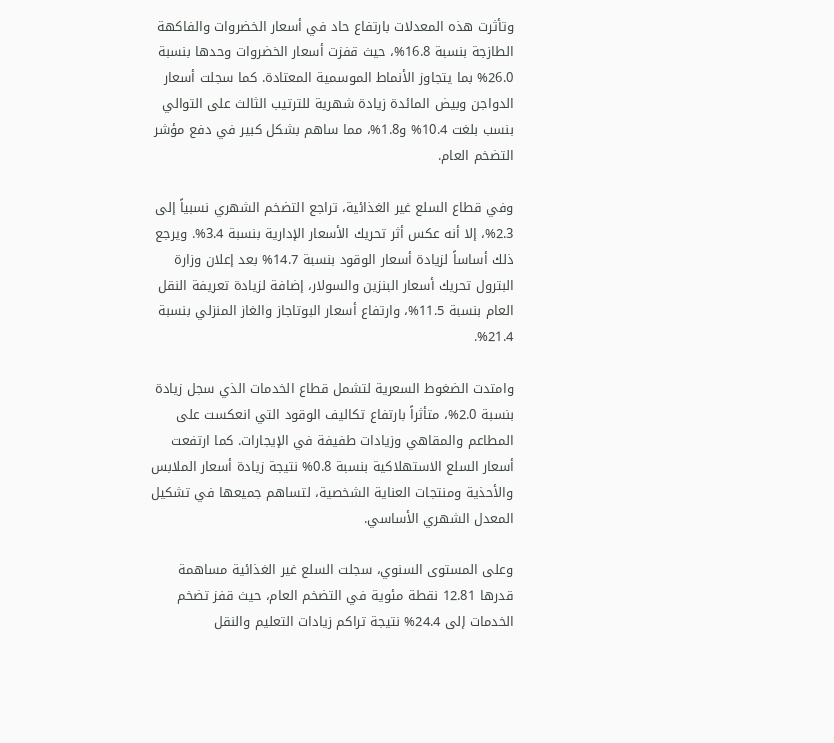وتأثرت هذه المعدلات بارتفاع حاد في أسعار الخضروات والفاكهة الطازجة بنسبة 16.8%، حيث قفزت أسعار الخضروات وحدها بنسبة 26.0% بما يتجاوز الأنماط الموسمية المعتادة. كما سجلت أسعار الدواجن وبيض المائدة زيادة شهرية للترتيب الثالث على التوالي بنسب بلغت 10.4% و1.8%، مما ساهم بشكل كبير في دفع مؤشر التضخم العام.

وفي قطاع السلع غير الغذائية، تراجع التضخم الشهري نسبياً إلى 2.3%، إلا أنه عكس أثر تحريك الأسعار الإدارية بنسبة 3.4%. ويرجع ذلك أساساً لزيادة أسعار الوقود بنسبة 14.7% بعد إعلان وزارة البترول تحريك أسعار البنزين والسولار، إضافة لزيادة تعريفة النقل العام بنسبة 11.5%، وارتفاع أسعار البوتاجاز والغاز المنزلي بنسبة 21.4%.

وامتدت الضغوط السعرية لتشمل قطاع الخدمات الذي سجل زيادة بنسبة 2.0%، متأثراً بارتفاع تكاليف الوقود التي انعكست على المطاعم والمقاهي وزيادات طفيفة في الإيجارات. كما ارتفعت أسعار السلع الاستهلاكية بنسبة 0.8% نتيجة زيادة أسعار الملابس والأحذية ومنتجات العناية الشخصية، لتساهم جميعها في تشكيل المعدل الشهري الأساسي.

وعلى المستوى السنوي، سجلت السلع غير الغذائية مساهمة قدرها 12.81 نقطة مئوية في التضخم العام، حيث قفز تضخم الخدمات إلى 24.4% نتيجة تراكم زيادات التعليم والنقل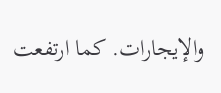والإيجارات. كما ارتفعت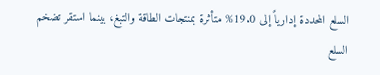السلع المحددة إدارياً إلى 19.0% متأثرة بمنتجات الطاقة والتبغ، بينما استقر تضخم السلع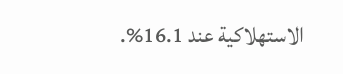الاستهلاكية عند 16.1%.